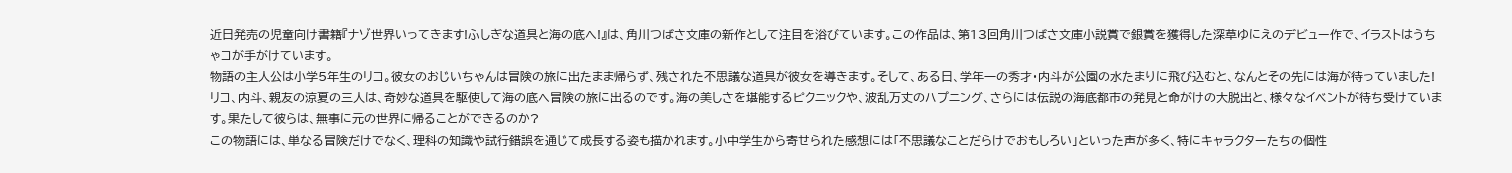近日発売の児童向け書籍『ナゾ世界いってきます!ふしぎな道具と海の底へ!』は、角川つばさ文庫の新作として注目を浴びています。この作品は、第13回角川つばさ文庫小説賞で銀賞を獲得した深草ゆにえのデビュー作で、イラストはうちゃコが手がけています。
物語の主人公は小学5年生のリコ。彼女のおじいちゃんは冒険の旅に出たまま帰らず、残された不思議な道具が彼女を導きます。そして、ある日、学年一の秀才・内斗が公園の水たまりに飛び込むと、なんとその先には海が待っていました!
リコ、内斗、親友の涼夏の三人は、奇妙な道具を駆使して海の底へ冒険の旅に出るのです。海の美しさを堪能するピクニックや、波乱万丈のハプニング、さらには伝説の海底都市の発見と命がけの大脱出と、様々なイベントが待ち受けています。果たして彼らは、無事に元の世界に帰ることができるのか?
この物語には、単なる冒険だけでなく、理科の知識や試行錯誤を通じて成長する姿も描かれます。小中学生から寄せられた感想には「不思議なことだらけでおもしろい」といった声が多く、特にキャラクターたちの個性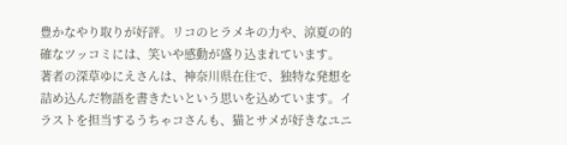豊かなやり取りが好評。リコのヒラメキの力や、涼夏の的確なツッコミには、笑いや感動が盛り込まれています。
著者の深草ゆにえさんは、神奈川県在住で、独特な発想を詰め込んだ物語を書きたいという思いを込めています。イラストを担当するうちゃコさんも、猫とサメが好きなユニ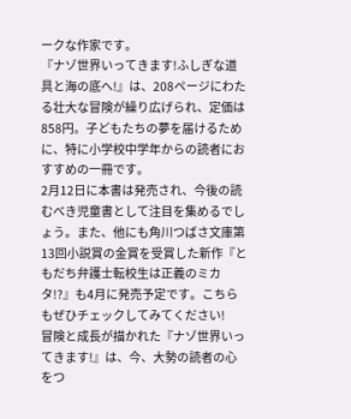ークな作家です。
『ナゾ世界いってきます!ふしぎな道具と海の底へ!』は、208ページにわたる壮大な冒険が繰り広げられ、定価は858円。子どもたちの夢を届けるために、特に小学校中学年からの読者におすすめの一冊です。
2月12日に本書は発売され、今後の読むべき児童書として注目を集めるでしょう。また、他にも角川つばさ文庫第13回小説賞の金賞を受賞した新作『ともだち弁護士転校生は正義のミカタ!?』も4月に発売予定です。こちらもぜひチェックしてみてください!
冒険と成長が描かれた『ナゾ世界いってきます!』は、今、大勢の読者の心をつ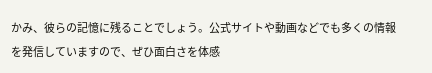かみ、彼らの記憶に残ることでしょう。公式サイトや動画などでも多くの情報を発信していますので、ぜひ面白さを体感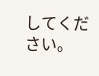してください。